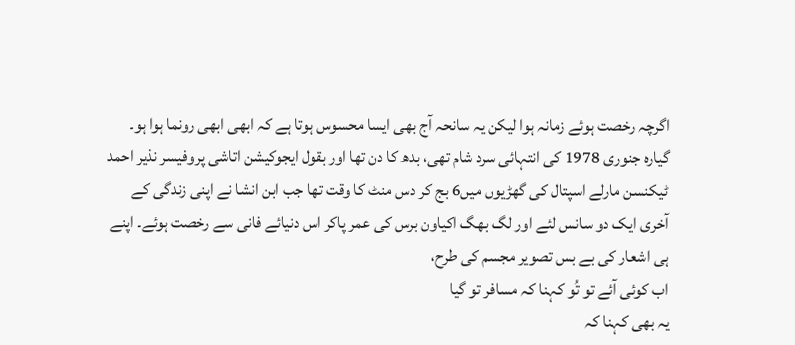اگرچہ رخصت ہوئے زمانہ ہوا لیکن یہ سانحہ آج بھی ایسا محسوس ہوتا ہے کہ ابھی ابھی رونما ہوا ہو۔ گیارہ جنوری 1978 کی انتہائی سرد شام تھی، بدھ کا دن تھا اور بقول ایجوکیشن اتاشی پروفیسر نذیر احمد ٹیکنسن مارلے اسپتال کی گھڑیوں میں6 بج کر دس منٹ کا وقت تھا جب ابن انشا نے اپنی زندگی کے آخری ایک دو سانس لئے اور لگ بھگ اکیاون برس کی عمر پاکر اس دنیائے فانی سے رخصت ہوئے۔ اپنے ہی اشعار کی بے بس تصویر مجسم کی طرح،
اب کوئی آئے تو تُو کہنا کہ مسافر تو گیا
یہ بھی کہنا کہ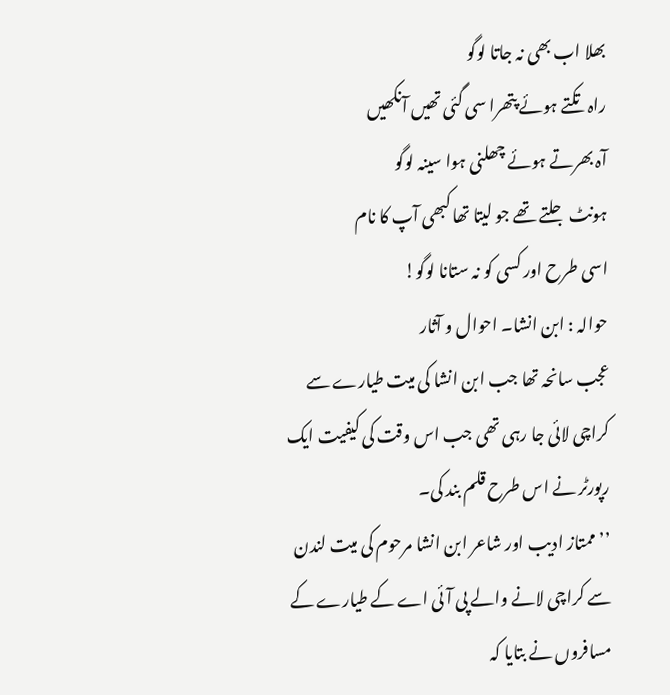بھلا اب بھی نہ جاتا لوگو
راہ تکتے ہوئے پتھرا سی گئی تھیں آنکھیں
آہ بھرتے ہوئے چھلنی ہوا سینہ لوگو
ہونٹ جلتے تھے جو لیتا تھا کبھی آپ کا نام
اسی طرح اور کسی کو نہ ستانا لوگو!
حوالہ : ابن انشا۔ احوال و آثار
عجب سانحہ تھا جب ابن انشا کی میت طیارے سے کراچی لائی جا رہی تھی جب اس وقت کی کیفیت ایک رپورٹر نے اس طرح قلم بند کی۔
’’ممتاز ادیب اور شاعر ابن انشا مرحوم کی میت لندن سے کراچی لانے والے پی آئی اے کے طیارے کے مسافروں نے بتایا کہ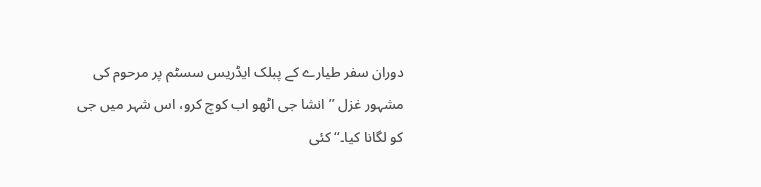دوران سفر طیارے کے پبلک ایڈریس سسٹم پر مرحوم کی مشہور غزل ’’انشا جی اٹھو اب کوچ کرو، اس شہر میں جی کو لگانا کیا۔‘‘ کئی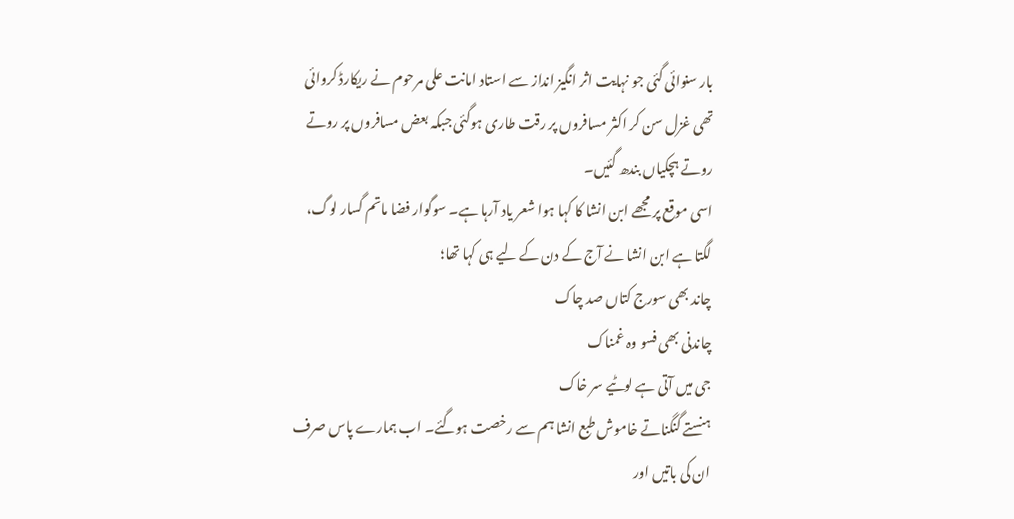بار سنوائی گئی جو نہایت اثر انگیز انداز سے استاد امانت علی مرحوم نے ریکارڈ کروائی تھی غزل سن کر اکثر مسافروں پر رقت طاری ہوگئی جبکہ بعض مسافروں پر روتے روتے ہچکیاں بندھ گئیں۔
اسی موقع پر مجھے ابن انشا کا کہا ہوا شعر یاد آرہا ہے۔ سوگوار فضا ماتم گسار لوگ، لگتا ہے ابن انشا نے آج کے دن کے لیے ہی کہا تھا؛
چاند بھی سورج کتاں صد چاک
چاندنی بھی فسو وہ غمناک
جی میں آتی ہے لوٹیے سر خاک
ہنستے گنگناتے خاموش طبع انشا ہم سے رخصت ہوگئے۔ اب ہمارے پاس صرف ان کی باتیں اور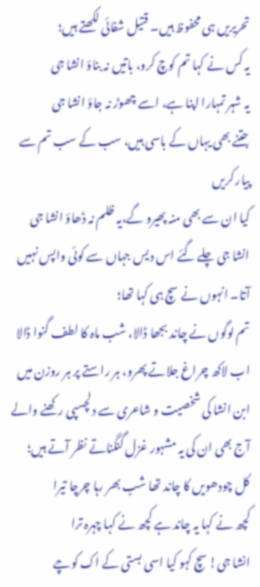تحریریں ہی محفوظ ہیں۔ قتیل شفائی لکھتے ہیں؛
یہ کس نے کہا تم کوچ کرو، باتیں نہ بناؤ انشا جی
یہ شہر تمہارا اپنا ہے، اسے چھوڑ نہ جاؤ انشا جی
جتنے بھی یہاں کے باسی ہیں، سب کے سب تم سے پیار کریں
کیا ان سے بھی منہ پھیرو گے،یہ ظلم نہ ڈھاؤ انشا جی
انشا جی چلے گئے اس دیس جہاں سے کوئی واپس نہیں آتا۔ انہوں نے سچ ہی کہا تھا؛
تم لوگوں نے چاند بجھا ڈالا، شب ماہ کا لطف گنوا ڈالا
اب لاکھ چراغ جلاتے پھرو، ہر راستے پر ہر روزن میں
ابن انشا کی شخصیت و شاعری سے دلچسپی رکھنے والے آج بھی ان کی یہ مشہور غزل گنگناتے نظر آتے ہیں؛
کل چودھویں کا چاند تھا شب بھر رہا چرچا تیرا
کچھ نے کہا یہ چاند ہے کچھ نے کہا چہرہ ترا
انشا جی! سچ کہو کیا اسی بستی کے اک کوچے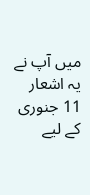میں آپ نے یہ اشعار 11 جنوری کے لیے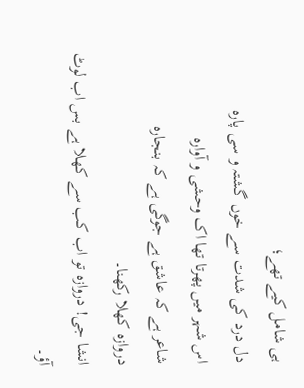ہی شامل کیے تھے؛
دل درد کی شدت سے خوں گشتہ و سی پارہ
اس شہر میں پھرتا تھا اک وحشی و آوارہ
شاعر ہے کہ عاشق ہے جوگی ہے کہ بنجارہ
دروازہ کھلا رکھنا۔
انشا جی! دروازہ تو اب کب سے کھلا ہے بس اب لوٹ آؤ۔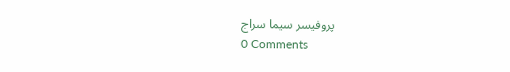پروفیسر سیما سراج
0 Comments